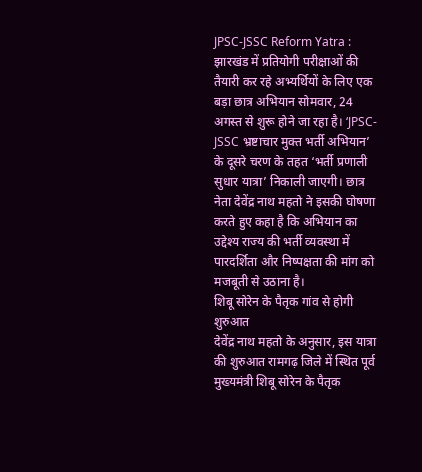JPSC-JSSC Reform Yatra : झारखंड में प्रतियोगी परीक्षाओं की तैयारी कर रहे अभ्यर्थियों के लिए एक बड़ा छात्र अभियान सोमवार, 24 अगस्त से शुरू होने जा रहा है। ‘JPSC-JSSC भ्रष्टाचार मुक्त भर्ती अभियान’ के दूसरे चरण के तहत ‘भर्ती प्रणाली सुधार यात्रा’ निकाली जाएगी। छात्र नेता देवेंद्र नाथ महतो ने इसकी घोषणा करते हुए कहा है कि अभियान का उद्देश्य राज्य की भर्ती व्यवस्था में पारदर्शिता और निष्पक्षता की मांग को मजबूती से उठाना है।
शिबू सोरेन के पैतृक गांव से होगी शुरुआत
देवेंद्र नाथ महतो के अनुसार, इस यात्रा की शुरुआत रामगढ़ जिले में स्थित पूर्व मुख्यमंत्री शिबू सोरेन के पैतृक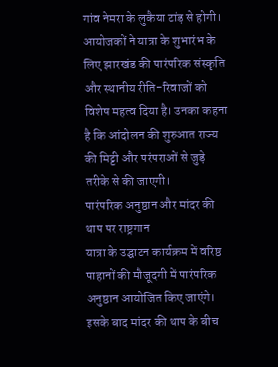गांव नेमरा के लुकैया टांड़ से होगी। आयोजकों ने यात्रा के शुभारंभ के लिए झारखंड की पारंपरिक संस्कृति और स्थानीय रीति-रिवाजों को विशेष महत्व दिया है। उनका कहना है कि आंदोलन की शुरुआत राज्य की मिट्टी और परंपराओं से जुड़े तरीके से की जाएगी।
पारंपरिक अनुष्ठान और मांदर की थाप पर राष्ट्रगान
यात्रा के उद्घाटन कार्यक्रम में वरिष्ठ पाहानों की मौजूदगी में पारंपरिक अनुष्ठान आयोजित किए जाएंगे। इसके बाद मांदर की थाप के बीच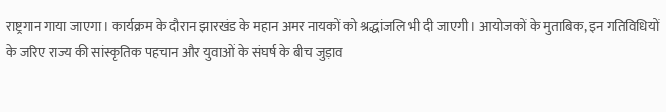राष्ट्रगान गाया जाएगा। कार्यक्रम के दौरान झारखंड के महान अमर नायकों को श्रद्धांजलि भी दी जाएगी। आयोजकों के मुताबिक, इन गतिविधियों के जरिए राज्य की सांस्कृतिक पहचान और युवाओं के संघर्ष के बीच जुड़ाव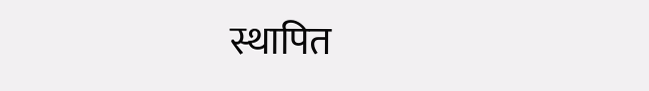स्थापित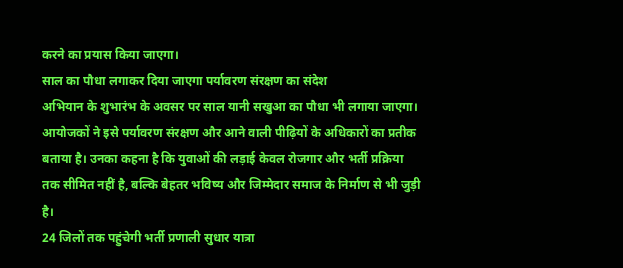करने का प्रयास किया जाएगा।
साल का पौधा लगाकर दिया जाएगा पर्यावरण संरक्षण का संदेश
अभियान के शुभारंभ के अवसर पर साल यानी सखुआ का पौधा भी लगाया जाएगा। आयोजकों ने इसे पर्यावरण संरक्षण और आने वाली पीढ़ियों के अधिकारों का प्रतीक बताया है। उनका कहना है कि युवाओं की लड़ाई केवल रोजगार और भर्ती प्रक्रिया तक सीमित नहीं है, बल्कि बेहतर भविष्य और जिम्मेदार समाज के निर्माण से भी जुड़ी है।
24 जिलों तक पहुंचेगी भर्ती प्रणाली सुधार यात्रा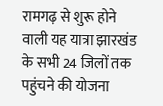रामगढ़ से शुरू होने वाली यह यात्रा झारखंड के सभी 24 जिलों तक पहुंचने की योजना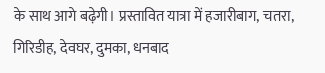के साथ आगे बढ़ेगी। प्रस्तावित यात्रा में हजारीबाग, चतरा, गिरिडीह, देवघर, दुमका, धनबाद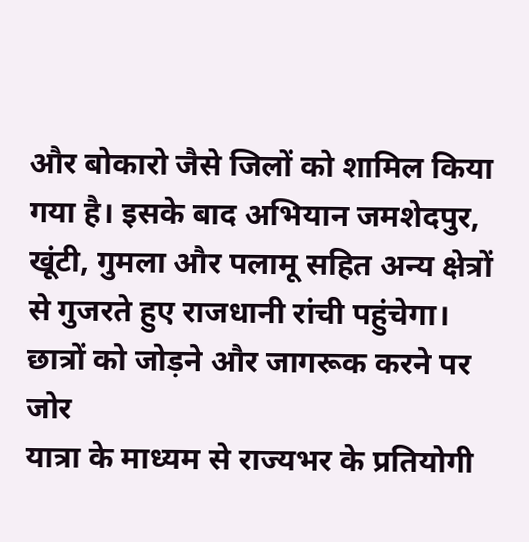और बोकारो जैसे जिलों को शामिल किया गया है। इसके बाद अभियान जमशेदपुर, खूंटी, गुमला और पलामू सहित अन्य क्षेत्रों से गुजरते हुए राजधानी रांची पहुंचेगा।
छात्रों को जोड़ने और जागरूक करने पर जोर
यात्रा के माध्यम से राज्यभर के प्रतियोगी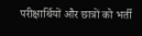परीक्षार्थियों और छात्रों को भर्ती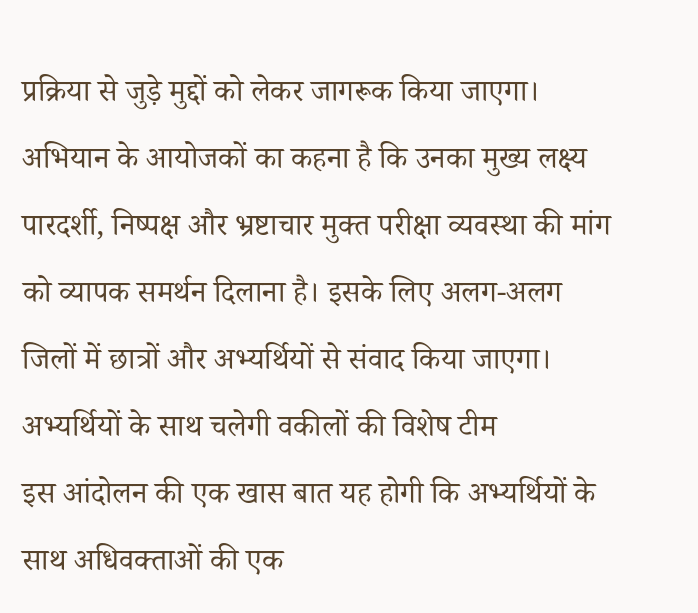प्रक्रिया से जुड़े मुद्दों को लेकर जागरूक किया जाएगा। अभियान के आयोजकों का कहना है कि उनका मुख्य लक्ष्य पारदर्शी, निष्पक्ष और भ्रष्टाचार मुक्त परीक्षा व्यवस्था की मांग को व्यापक समर्थन दिलाना है। इसके लिए अलग-अलग जिलों में छात्रों और अभ्यर्थियों से संवाद किया जाएगा।
अभ्यर्थियों के साथ चलेगी वकीलों की विशेष टीम
इस आंदोलन की एक खास बात यह होगी कि अभ्यर्थियों के साथ अधिवक्ताओं की एक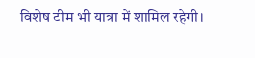विशेष टीम भी यात्रा में शामिल रहेगी।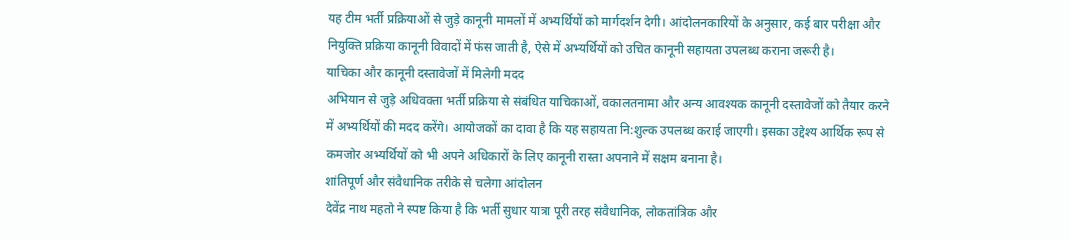यह टीम भर्ती प्रक्रियाओं से जुड़े कानूनी मामलों में अभ्यर्थियों को मार्गदर्शन देगी। आंदोलनकारियों के अनुसार, कई बार परीक्षा और नियुक्ति प्रक्रिया कानूनी विवादों में फंस जाती है, ऐसे में अभ्यर्थियों को उचित कानूनी सहायता उपलब्ध कराना जरूरी है।
याचिका और कानूनी दस्तावेजों में मिलेगी मदद
अभियान से जुड़े अधिवक्ता भर्ती प्रक्रिया से संबंधित याचिकाओं, वकालतनामा और अन्य आवश्यक कानूनी दस्तावेजों को तैयार करने में अभ्यर्थियों की मदद करेंगे। आयोजकों का दावा है कि यह सहायता नि:शुल्क उपलब्ध कराई जाएगी। इसका उद्देश्य आर्थिक रूप से कमजोर अभ्यर्थियों को भी अपने अधिकारों के लिए कानूनी रास्ता अपनाने में सक्षम बनाना है।
शांतिपूर्ण और संवैधानिक तरीके से चलेगा आंदोलन
देवेंद्र नाथ महतो ने स्पष्ट किया है कि भर्ती सुधार यात्रा पूरी तरह संवैधानिक, लोकतांत्रिक और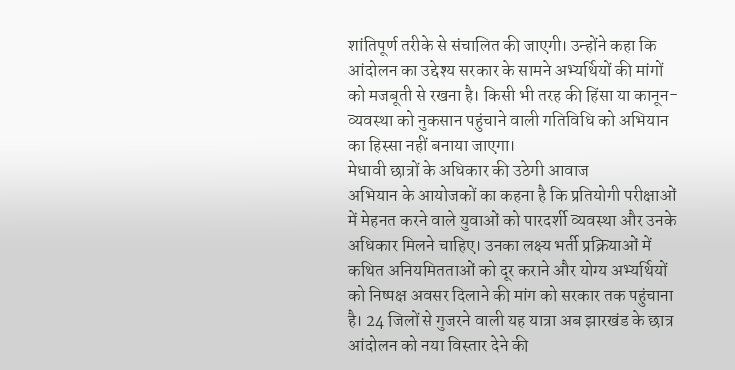शांतिपूर्ण तरीके से संचालित की जाएगी। उन्होंने कहा कि आंदोलन का उद्देश्य सरकार के सामने अभ्यर्थियों की मांगों को मजबूती से रखना है। किसी भी तरह की हिंसा या कानून-व्यवस्था को नुकसान पहुंचाने वाली गतिविधि को अभियान का हिस्सा नहीं बनाया जाएगा।
मेधावी छात्रों के अधिकार की उठेगी आवाज
अभियान के आयोजकों का कहना है कि प्रतियोगी परीक्षाओं में मेहनत करने वाले युवाओं को पारदर्शी व्यवस्था और उनके अधिकार मिलने चाहिए। उनका लक्ष्य भर्ती प्रक्रियाओं में कथित अनियमितताओं को दूर कराने और योग्य अभ्यर्थियों को निष्पक्ष अवसर दिलाने की मांग को सरकार तक पहुंचाना है। 24 जिलों से गुजरने वाली यह यात्रा अब झारखंड के छात्र आंदोलन को नया विस्तार देने की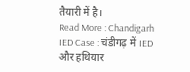तैयारी में है।
Read More : Chandigarh IED Case : चंडीगढ़ में IED और हथियार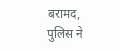बरामद, पुलिस ने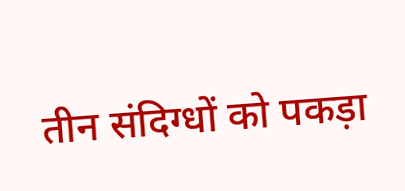तीन संदिग्धों को पकड़ा